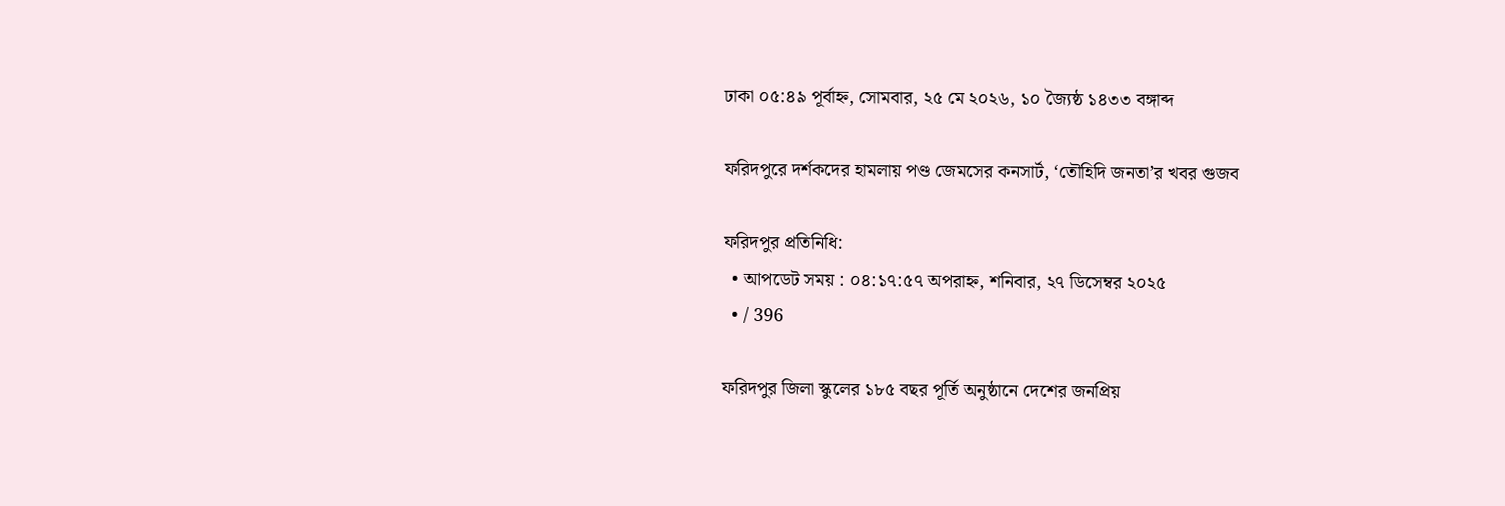ঢাকা ০৫:৪৯ পূর্বাহ্ন, সোমবার, ২৫ মে ২০২৬, ১০ জ্যৈষ্ঠ ১৪৩৩ বঙ্গাব্দ

ফরিদপুরে দর্শকদের হামলায় পণ্ড জেমসের কনসার্ট, ‘তৌহিদি জনতা’র খবর গুজব

ফরিদপুর প্রতিনিধি:
  • আপডেট সময় : ০৪:১৭:৫৭ অপরাহ্ন, শনিবার, ২৭ ডিসেম্বর ২০২৫
  • / 396

ফরিদপুর জিলা স্কুলের ১৮৫ বছর পূর্তি অনুষ্ঠানে দেশের জনপ্রিয়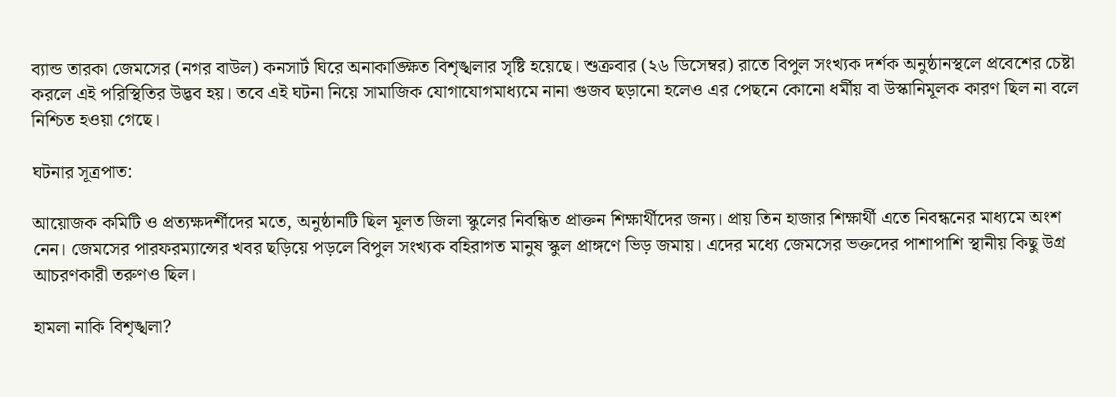ব্যান্ড তারকা জেমসের (নগর বাউল) কনসার্ট ঘিরে অনাকাঙ্ক্ষিত বিশৃঙ্খলার সৃষ্টি হয়েছে। শুক্রবার (২৬ ডিসেম্বর) রাতে বিপুল সংখ্যক দর্শক অনুষ্ঠানস্থলে প্রবেশের চেষ্টা করলে এই পরিস্থিতির উদ্ভব হয়। তবে এই ঘটনা নিয়ে সামাজিক যোগাযোগমাধ্যমে নানা গুজব ছড়ানো হলেও এর পেছনে কোনো ধর্মীয় বা উস্কানিমূলক কারণ ছিল না বলে নিশ্চিত হওয়া গেছে।

ঘটনার সূত্রপাত:

আয়োজক কমিটি ও প্রত্যক্ষদর্শীদের মতে, অনুষ্ঠানটি ছিল মূলত জিলা স্কুলের নিবন্ধিত প্রাক্তন শিক্ষার্থীদের জন্য। প্রায় তিন হাজার শিক্ষার্থী এতে নিবন্ধনের মাধ্যমে অংশ নেন। জেমসের পারফরম্যান্সের খবর ছড়িয়ে পড়লে বিপুল সংখ্যক বহিরাগত মানুষ স্কুল প্রাঙ্গণে ভিড় জমায়। এদের মধ্যে জেমসের ভক্তদের পাশাপাশি স্থানীয় কিছু উগ্র আচরণকারী তরুণও ছিল।

হামলা নাকি বিশৃঙ্খলা?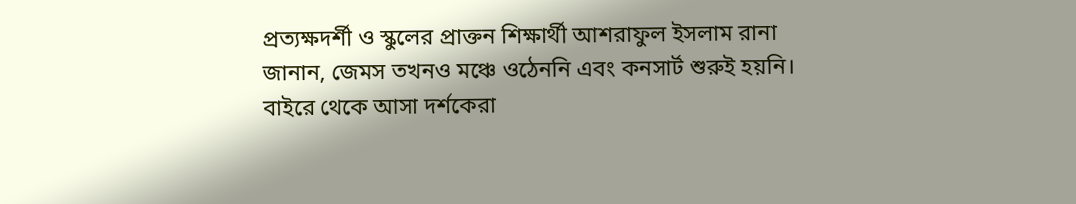প্রত্যক্ষদর্শী ও স্কুলের প্রাক্তন শিক্ষার্থী আশরাফুল ইসলাম রানা জানান, জেমস তখনও মঞ্চে ওঠেননি এবং কনসার্ট শুরুই হয়নি। বাইরে থেকে আসা দর্শকেরা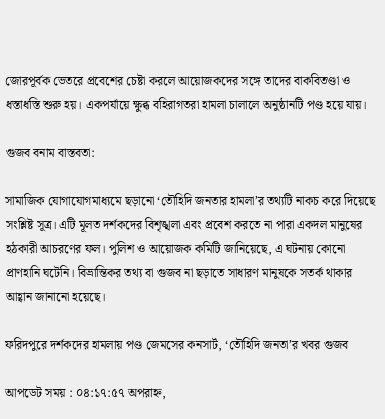জোরপূর্বক ভেতরে প্রবেশের চেষ্টা করলে আয়োজকদের সঙ্গে তাদের বাকবিতণ্ডা ও ধস্তাধস্তি শুরু হয়। একপর্যায়ে ক্ষুব্ধ বহিরাগতরা হামলা চালালে অনুষ্ঠানটি পণ্ড হয়ে যায়।

গুজব বনাম বাস্তবতা:

সামাজিক যোগাযোগমাধ্যমে ছড়ানো ‘তৌহিদি জনতার হামলা’র তথ্যটি নাকচ করে দিয়েছে সংশ্লিষ্ট সূত্র। এটি মূলত দর্শকদের বিশৃঙ্খলা এবং প্রবেশ করতে না পারা একদল মানুষের হঠকারী আচরণের ফল। পুলিশ ও আয়োজক কমিটি জানিয়েছে, এ ঘটনায় কোনো প্রাণহানি ঘটেনি। বিভ্রান্তিকর তথ্য বা গুজব না ছড়াতে সাধারণ মানুষকে সতর্ক থাকার আহ্বান জানানো হয়েছে।

ফরিদপুরে দর্শকদের হামলায় পণ্ড জেমসের কনসার্ট, ‘তৌহিদি জনতা’র খবর গুজব

আপডেট সময় : ০৪:১৭:৫৭ অপরাহ্ন,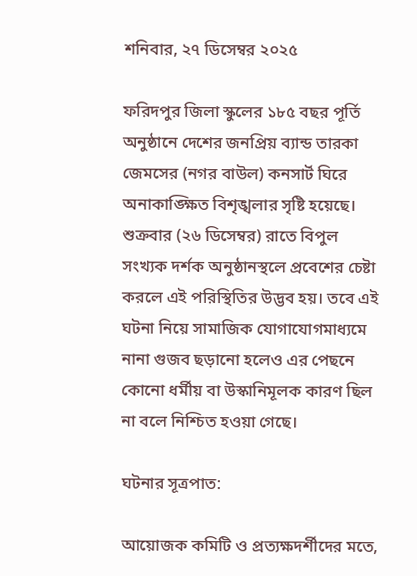শনিবার, ২৭ ডিসেম্বর ২০২৫

ফরিদপুর জিলা স্কুলের ১৮৫ বছর পূর্তি অনুষ্ঠানে দেশের জনপ্রিয় ব্যান্ড তারকা জেমসের (নগর বাউল) কনসার্ট ঘিরে অনাকাঙ্ক্ষিত বিশৃঙ্খলার সৃষ্টি হয়েছে। শুক্রবার (২৬ ডিসেম্বর) রাতে বিপুল সংখ্যক দর্শক অনুষ্ঠানস্থলে প্রবেশের চেষ্টা করলে এই পরিস্থিতির উদ্ভব হয়। তবে এই ঘটনা নিয়ে সামাজিক যোগাযোগমাধ্যমে নানা গুজব ছড়ানো হলেও এর পেছনে কোনো ধর্মীয় বা উস্কানিমূলক কারণ ছিল না বলে নিশ্চিত হওয়া গেছে।

ঘটনার সূত্রপাত:

আয়োজক কমিটি ও প্রত্যক্ষদর্শীদের মতে,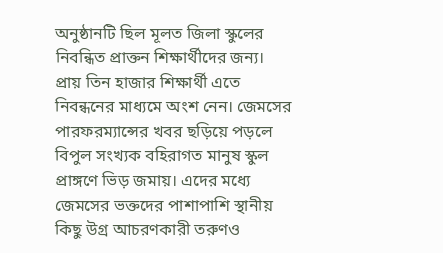অনুষ্ঠানটি ছিল মূলত জিলা স্কুলের নিবন্ধিত প্রাক্তন শিক্ষার্থীদের জন্য। প্রায় তিন হাজার শিক্ষার্থী এতে নিবন্ধনের মাধ্যমে অংশ নেন। জেমসের পারফরম্যান্সের খবর ছড়িয়ে পড়লে বিপুল সংখ্যক বহিরাগত মানুষ স্কুল প্রাঙ্গণে ভিড় জমায়। এদের মধ্যে জেমসের ভক্তদের পাশাপাশি স্থানীয় কিছু উগ্র আচরণকারী তরুণও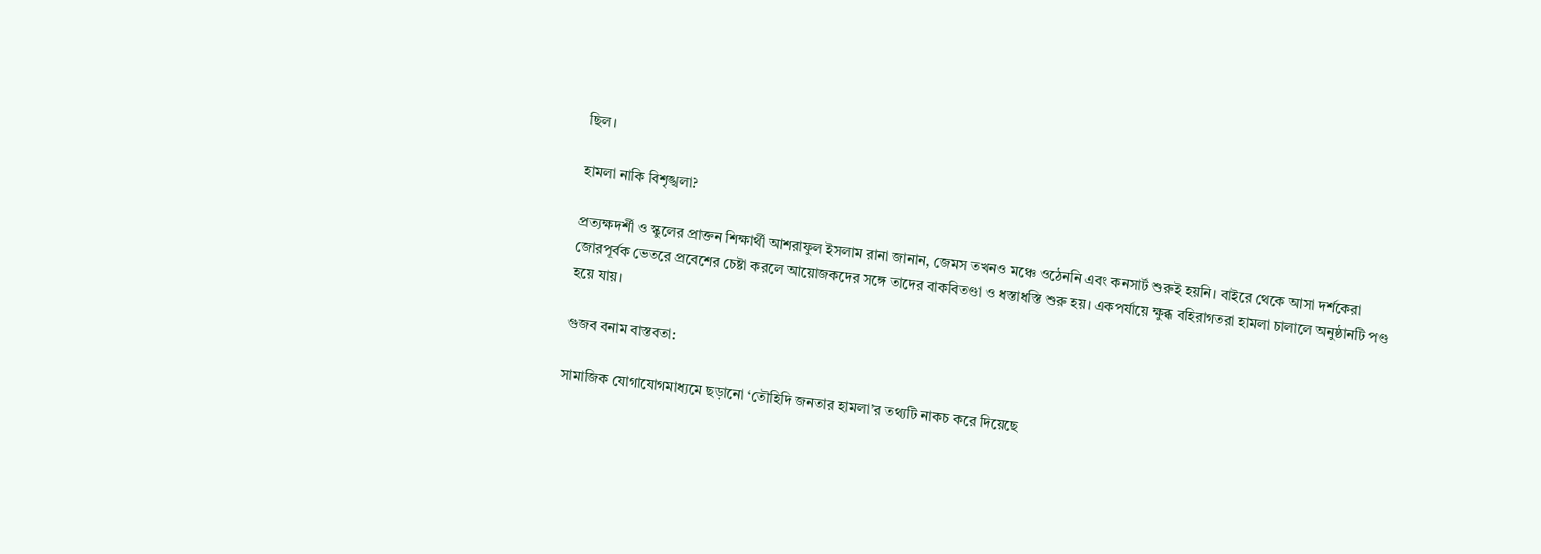ছিল।

হামলা নাকি বিশৃঙ্খলা?

প্রত্যক্ষদর্শী ও স্কুলের প্রাক্তন শিক্ষার্থী আশরাফুল ইসলাম রানা জানান, জেমস তখনও মঞ্চে ওঠেননি এবং কনসার্ট শুরুই হয়নি। বাইরে থেকে আসা দর্শকেরা জোরপূর্বক ভেতরে প্রবেশের চেষ্টা করলে আয়োজকদের সঙ্গে তাদের বাকবিতণ্ডা ও ধস্তাধস্তি শুরু হয়। একপর্যায়ে ক্ষুব্ধ বহিরাগতরা হামলা চালালে অনুষ্ঠানটি পণ্ড হয়ে যায়।

গুজব বনাম বাস্তবতা:

সামাজিক যোগাযোগমাধ্যমে ছড়ানো ‘তৌহিদি জনতার হামলা’র তথ্যটি নাকচ করে দিয়েছে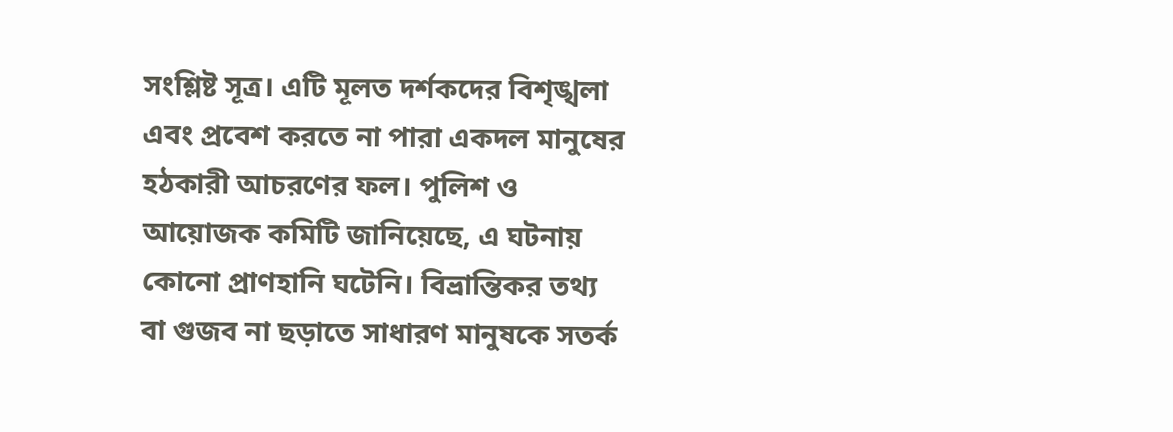সংশ্লিষ্ট সূত্র। এটি মূলত দর্শকদের বিশৃঙ্খলা এবং প্রবেশ করতে না পারা একদল মানুষের হঠকারী আচরণের ফল। পুলিশ ও আয়োজক কমিটি জানিয়েছে, এ ঘটনায় কোনো প্রাণহানি ঘটেনি। বিভ্রান্তিকর তথ্য বা গুজব না ছড়াতে সাধারণ মানুষকে সতর্ক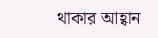থাকার আহ্বান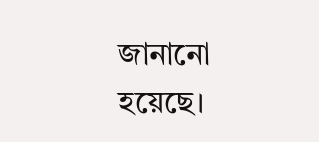জানানো হয়েছে।